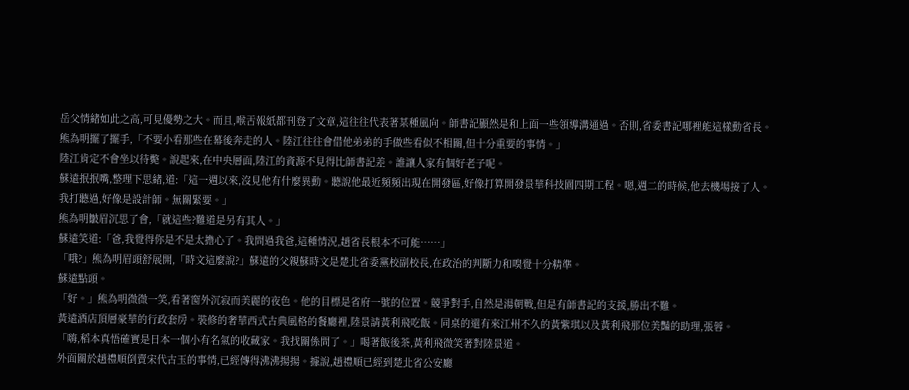岳父情緒如此之高,可見優勢之大。而且,喉舌報紙都刊登了文章,這往往代表著某種風向。師書記顯然是和上面一些領導溝通過。否則,省委書記哪裡能這樣動省長。
熊為明擺了擺手,「不要小看那些在幕後奔走的人。陸江往往會借他弟弟的手做些看似不相關,但十分重要的事情。」
陸江肯定不會坐以待斃。說起來,在中央層面,陸江的資源不見得比師書記差。誰讓人家有個好老子呢。
蘇遠抿抿嘴,整理下思緒,道:「這一週以來,沒見他有什麼異動。聽說他最近頻頻出現在開發區,好像打算開發景華科技園四期工程。嗯,週二的時候,他去機場接了人。我打聽過,好像是設計師。無關緊要。」
熊為明皺眉沉思了會,「就這些?難道是另有其人。」
蘇遠笑道:「爸,我覺得你是不是太擔心了。我問過我爸,這種情況,趙省長根本不可能……」
「哦?」熊為明眉頭舒展開,「時文這麼說?」蘇遠的父親蘇時文是楚北省委黨校副校長,在政治的判斷力和嗅覺十分精準。
蘇遠點頭。
「好。」熊為明微微一笑,看著窗外沉寂而美麗的夜色。他的目標是省府一號的位置。競爭對手,自然是湯朝戰,但是有師書記的支援,勝出不難。
黃遠酒店頂層豪華的行政套房。裝修的奢華西式古典風格的餐廳裡,陸景請黃利飛吃飯。同桌的還有來江州不久的黃紫琪以及黃利飛那位美豔的助理,張蓉。
「嗨,稻本真悟確實是日本一個小有名氣的收藏家。我找關係問了。」喝著飯後茶,黃利飛微笑著對陸景道。
外面關於趙禮順倒賣宋代古玉的事情,已經傳得沸沸揚揚。據說,趙禮順已經到楚北省公安廳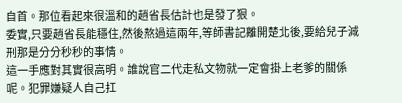自首。那位看起來很溫和的趙省長估計也是發了狠。
委實,只要趙省長能穩住,然後熬過這兩年,等師書記離開楚北後,要給兒子減刑那是分分秒秒的事情。
這一手應對其實很高明。誰說官二代走私文物就一定會掛上老爹的關係呢。犯罪嫌疑人自己扛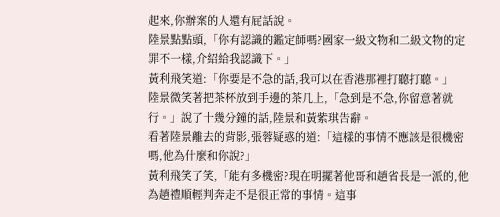起來,你辦案的人還有屁話說。
陸景點點頭,「你有認識的鑑定師嗎?國家一級文物和二級文物的定罪不一樣,介紹給我認識下。」
黃利飛笑道:「你要是不急的話,我可以在香港那裡打聽打聽。」
陸景微笑著把茶杯放到手邊的茶几上,「急到是不急,你留意著就行。」說了十幾分鐘的話,陸景和黃紫琪告辭。
看著陸景離去的背影,張蓉疑惑的道:「這樣的事情不應該是很機密嗎,他為什麼和你說?」
黃利飛笑了笑,「能有多機密?現在明擺著他哥和趙省長是一派的,他為趙禮順輕判奔走不是很正常的事情。這事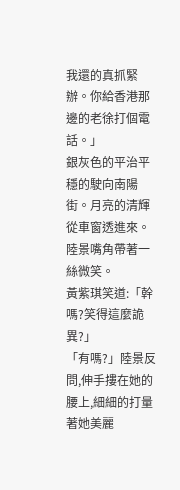我還的真抓緊辦。你給香港那邊的老徐打個電話。」
銀灰色的平治平穩的駛向南陽街。月亮的清輝從車窗透進來。陸景嘴角帶著一絲微笑。
黃紫琪笑道:「幹嗎?笑得這麼詭異?」
「有嗎?」陸景反問,伸手摟在她的腰上,細細的打量著她美麗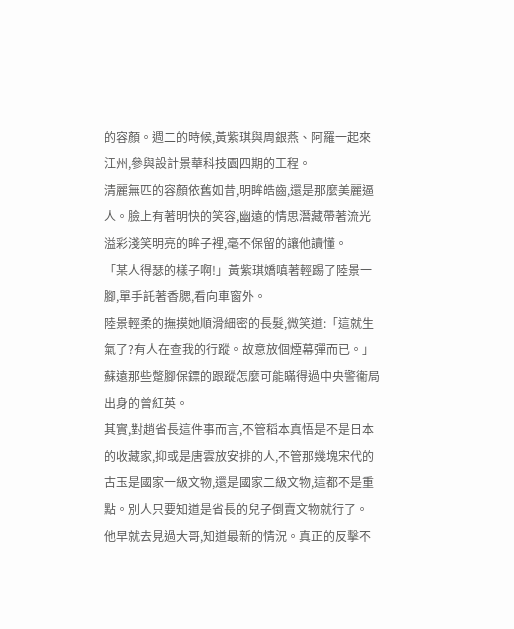的容顏。週二的時候,黃紫琪與周銀燕、阿羅一起來江州,參與設計景華科技園四期的工程。
清麗無匹的容顏依舊如昔,明眸皓齒,還是那麼美麗逼人。臉上有著明快的笑容,幽遠的情思潛藏帶著流光溢彩淺笑明亮的眸子裡,毫不保留的讓他讀懂。
「某人得瑟的樣子啊!」黃紫琪嬌嗔著輕踢了陸景一腳,單手託著香腮,看向車窗外。
陸景輕柔的撫摸她順滑細密的長髮,微笑道:「這就生氣了?有人在查我的行蹤。故意放個煙幕彈而已。」
蘇遠那些蹩腳保鏢的跟蹤怎麼可能瞞得過中央警衞局出身的曾紅英。
其實,對趙省長這件事而言,不管稻本真悟是不是日本的收藏家,抑或是唐雲放安排的人,不管那幾塊宋代的古玉是國家一級文物,還是國家二級文物,這都不是重點。別人只要知道是省長的兒子倒賣文物就行了。
他早就去見過大哥,知道最新的情況。真正的反擊不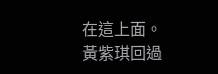在這上面。
黃紫琪回過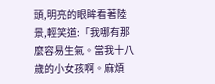頭,明亮的眼眸看著陸景,輕笑道:「我哪有那麼容易生氣。當我十八歲的小女孩啊。麻煩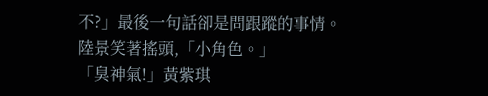不?」最後一句話卻是問跟蹤的事情。
陸景笑著搖頭,「小角色。」
「臭神氣!」黃紫琪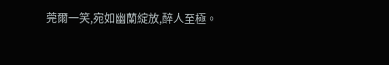莞爾一笑,宛如幽蘭綻放,醉人至極。